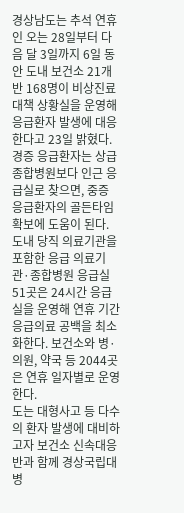경상남도는 추석 연휴인 오는 28일부터 다음 달 3일까지 6일 동안 도내 보건소 21개 반 168명이 비상진료 대책 상황실을 운영해 응급환자 발생에 대응한다고 23일 밝혔다.
경증 응급환자는 상급종합병원보다 인근 응급실로 찾으면, 중증 응급환자의 골든타임 확보에 도움이 된다.
도내 당직 의료기관을 포함한 응급 의료기관·종합병원 응급실 51곳은 24시간 응급실을 운영해 연휴 기간 응급의료 공백을 최소화한다. 보건소와 병·의원, 약국 등 2044곳은 연휴 일자별로 운영한다.
도는 대형사고 등 다수의 환자 발생에 대비하고자 보건소 신속대응반과 함께 경상국립대병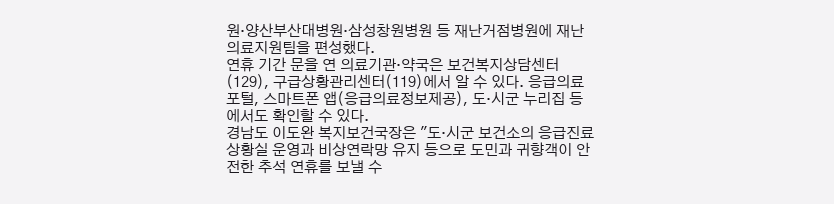원·양산부산대병원·삼성창원병원 등 재난거점병원에 재난의료지원팀을 편성했다.
연휴 기간 문을 연 의료기관·약국은 보건복지상담센터(129), 구급상황관리센터(119)에서 알 수 있다. 응급의료포털, 스마트폰 앱(응급의료정보제공), 도·시군 누리집 등에서도 확인할 수 있다.
경남도 이도완 복지보건국장은 "도·시군 보건소의 응급진료상황실 운영과 비상연락망 유지 등으로 도민과 귀향객이 안전한 추석 연휴를 보낼 수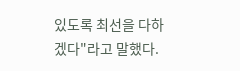있도록 최선을 다하겠다"라고 말했다.